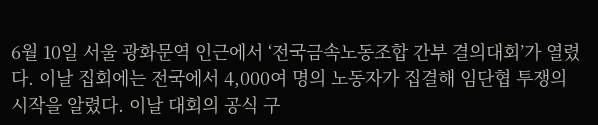6월 10일 서울 광화문역 인근에서 ‘전국금속노동조합 간부 결의대회’가 열렸다. 이날 집회에는 전국에서 4,000여 명의 노동자가 집결해 임단협 투쟁의 시작을 알렸다. 이날 대회의 공식 구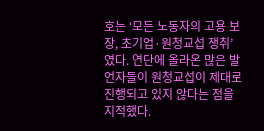호는 ‘모든 노동자의 고용 보장, 초기업·원청교섭 쟁취’였다. 연단에 올라온 많은 발언자들이 원청교섭이 제대로 진행되고 있지 않다는 점을 지적했다.